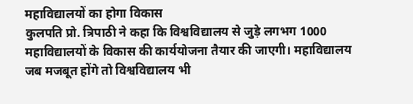महाविद्यालयों का होगा विकास
कुलपति प्रो. त्रिपाठी ने कहा कि विश्वविद्यालय से जुड़े लगभग 1000 महाविद्यालयों के विकास की कार्ययोजना तैयार की जाएगी। महाविद्यालय जब मजबूत होंगे तो विश्वविद्यालय भी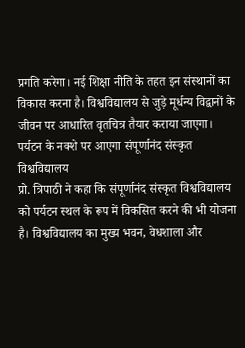प्रगति करेगा। नई शिक्षा नीति के तहत इन संस्थानों का विकास करना है। विश्वविद्यालय से जुड़े मूर्धन्य विद्वानों के जीवन पर आधारित वृतचित्र तैयार कराया जाएगा।
पर्यटन के नक्शे पर आएगा संपूर्णानंद संस्कृत विश्वविद्यालय
प्रो. त्रिपाठी ने कहा कि संपूर्णानंद संस्कृत विश्वविद्यालय को पर्यटन स्थल के रूप में विकसित करने की भी योजना है। विश्वविद्यालय का मुख्य भवन, वेधशाला और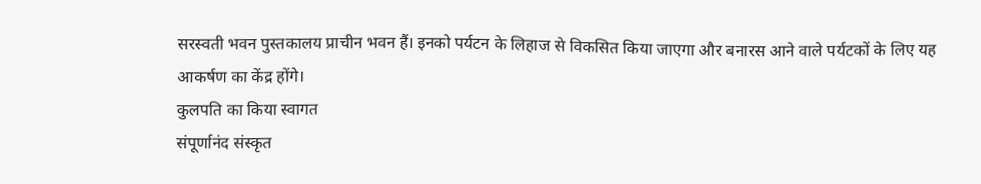सरस्वती भवन पुस्तकालय प्राचीन भवन हैं। इनको पर्यटन के लिहाज से विकसित किया जाएगा और बनारस आने वाले पर्यटकों के लिए यह आकर्षण का केंद्र होंगे।
कुलपति का किया स्वागत
संपूर्णानंद संस्कृत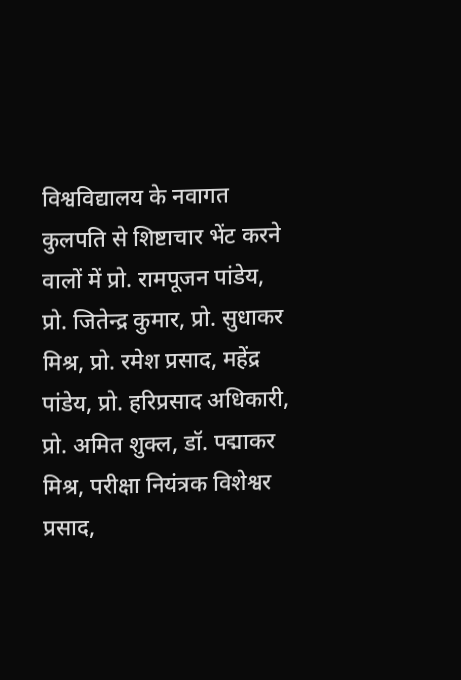विश्वविद्यालय के नवागत कुलपति से शिष्टाचार भेंट करने वालों में प्रो. रामपूजन पांडेय, प्रो. जितेन्द्र कुमार, प्रो. सुधाकर मिश्र, प्रो. रमेश प्रसाद, महेंद्र पांडेय, प्रो. हरिप्रसाद अधिकारी, प्रो. अमित शुक्ल, डॉ. पद्माकर मिश्र, परीक्षा नियंत्रक विशेश्वर प्रसाद,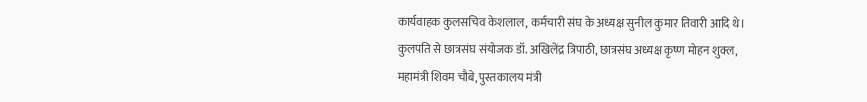कार्यवाहक कुलसचिव केशलाल, कर्मचारी संघ के अध्यक्ष सुनील कुमार तिवारी आदि थे। कुलपति से छात्रसंघ संयोजक डॉ. अखिलेंद्र त्रिपाठी, छात्रसंघ अध्यक्ष कृष्ण मोहन शुक्ल, महामंत्री शिवम चौबे, पुस्तकालय मंत्री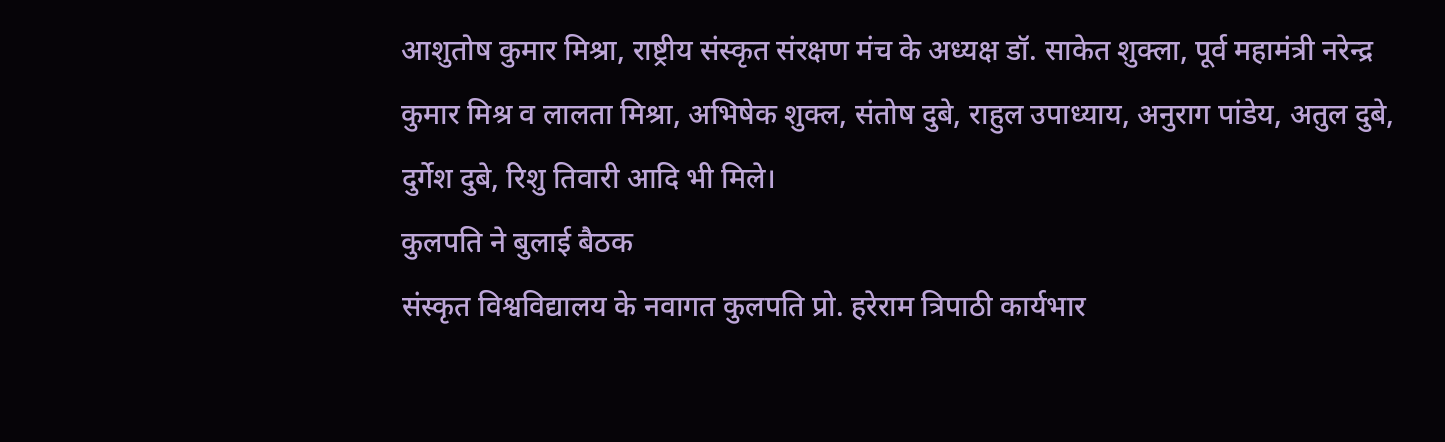आशुतोष कुमार मिश्रा, राष्ट्रीय संस्कृत संरक्षण मंच के अध्यक्ष डॉ. साकेत शुक्ला, पूर्व महामंत्री नरेन्द्र कुमार मिश्र व लालता मिश्रा, अभिषेक शुक्ल, संतोष दुबे, राहुल उपाध्याय, अनुराग पांडेय, अतुल दुबे, दुर्गेश दुबे, रिशु तिवारी आदि भी मिले।
कुलपति ने बुलाई बैठक
संस्कृत विश्वविद्यालय के नवागत कुलपति प्रो. हरेराम त्रिपाठी कार्यभार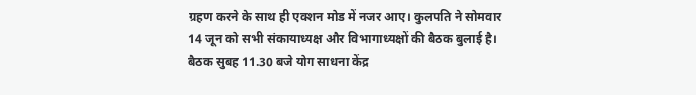ग्रहण करने के साथ ही एक्शन मोड में नजर आए। कुलपति ने सोमवार 14 जून को सभी संकायाध्यक्ष और विभागाध्यक्षों की बैठक बुलाई है। बैठक सुबह 11.30 बजे योग साधना केंद्र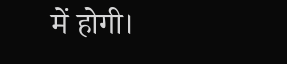में होगी।